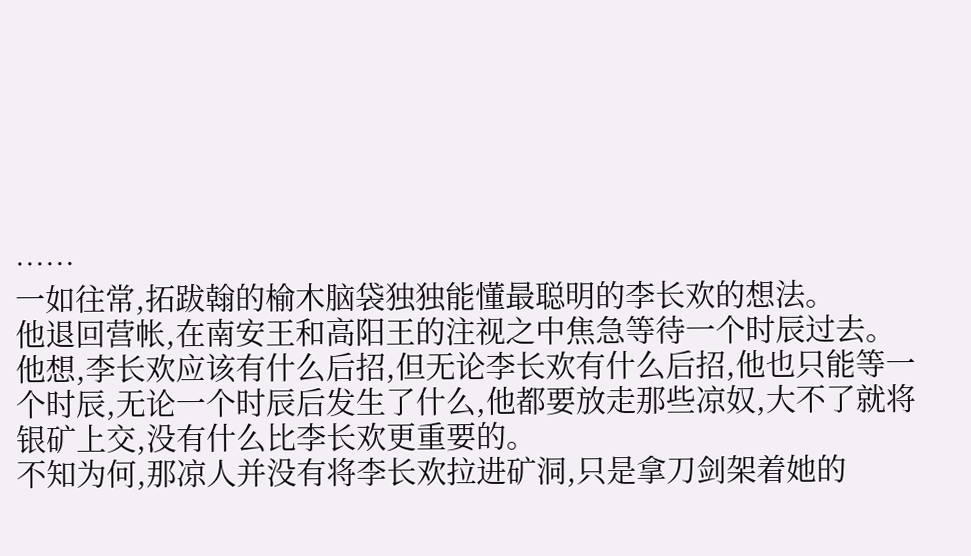……
一如往常,拓跋翰的榆木脑袋独独能懂最聪明的李长欢的想法。
他退回营帐,在南安王和高阳王的注视之中焦急等待一个时辰过去。
他想,李长欢应该有什么后招,但无论李长欢有什么后招,他也只能等一个时辰,无论一个时辰后发生了什么,他都要放走那些凉奴,大不了就将银矿上交,没有什么比李长欢更重要的。
不知为何,那凉人并没有将李长欢拉进矿洞,只是拿刀剑架着她的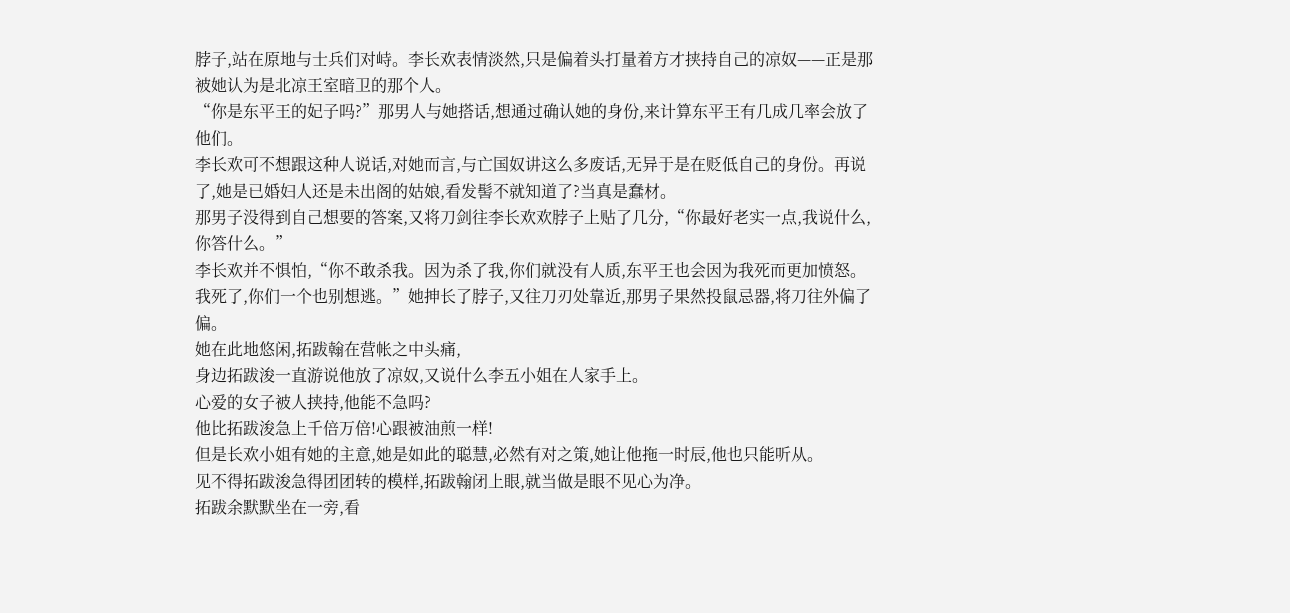脖子,站在原地与士兵们对峙。李长欢表情淡然,只是偏着头打量着方才挟持自己的凉奴——正是那被她认为是北凉王室暗卫的那个人。
“你是东平王的妃子吗?”那男人与她搭话,想通过确认她的身份,来计算东平王有几成几率会放了他们。
李长欢可不想跟这种人说话,对她而言,与亡国奴讲这么多废话,无异于是在贬低自己的身份。再说了,她是已婚妇人还是未出阁的姑娘,看发髻不就知道了?当真是蠢材。
那男子没得到自己想要的答案,又将刀剑往李长欢欢脖子上贴了几分,“你最好老实一点,我说什么,你答什么。”
李长欢并不惧怕,“你不敢杀我。因为杀了我,你们就没有人质,东平王也会因为我死而更加愤怒。我死了,你们一个也别想逃。”她抻长了脖子,又往刀刃处靠近,那男子果然投鼠忌器,将刀往外偏了偏。
她在此地悠闲,拓跋翰在营帐之中头痛,
身边拓跋浚一直游说他放了凉奴,又说什么李五小姐在人家手上。
心爱的女子被人挟持,他能不急吗?
他比拓跋浚急上千倍万倍!心跟被油煎一样!
但是长欢小姐有她的主意,她是如此的聪慧,必然有对之策,她让他拖一时辰,他也只能听从。
见不得拓跋浚急得团团转的模样,拓跋翰闭上眼,就当做是眼不见心为净。
拓跋余默默坐在一旁,看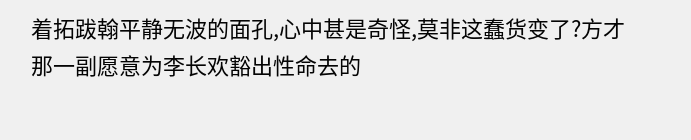着拓跋翰平静无波的面孔,心中甚是奇怪,莫非这蠢货变了?方才那一副愿意为李长欢豁出性命去的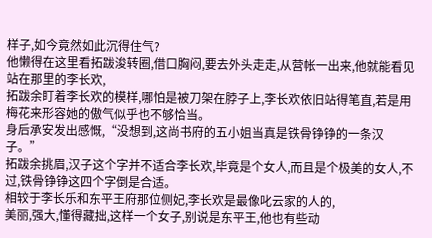样子,如今竟然如此沉得住气?
他懒得在这里看拓跋浚转圈,借口胸闷,要去外头走走,从营帐一出来,他就能看见站在那里的李长欢,
拓跋余盯着李长欢的模样,哪怕是被刀架在脖子上,李长欢依旧站得笔直,若是用梅花来形容她的傲气似乎也不够恰当。
身后承安发出感慨,“没想到,这尚书府的五小姐当真是铁骨铮铮的一条汉子。”
拓跋余挑眉,汉子这个字并不适合李长欢,毕竟是个女人,而且是个极美的女人,不过,铁骨铮铮这四个字倒是合适。
相较于李长乐和东平王府那位侧妃,李长欢是最像叱云家的人的,
美丽,强大,懂得藏拙,这样一个女子,别说是东平王,他也有些动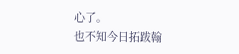心了。
也不知今日拓跋翰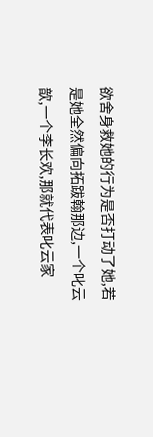欲舍身救她的行为是否打动了她,若是她全然偏向拓跋翰那边,一个叱云歆,一个李长欢,那就代表叱云家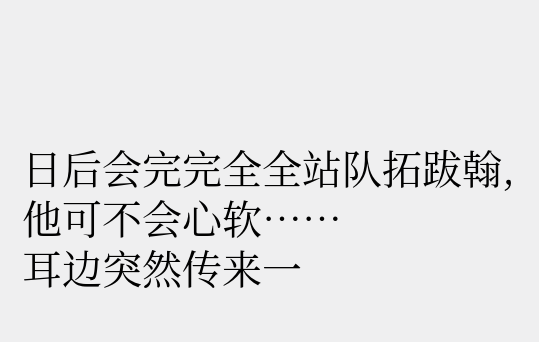日后会完完全全站队拓跋翰,
他可不会心软……
耳边突然传来一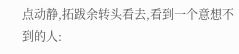点动静,拓跋余转头看去,看到一个意想不到的人: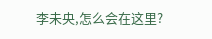李未央,怎么会在这里?